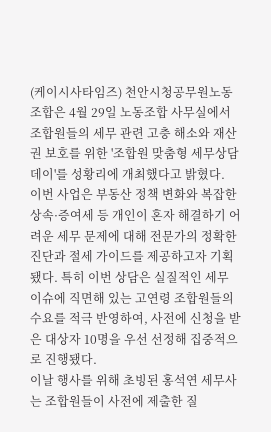(케이시사타임즈) 천안시청공무원노동조합은 4월 29일 노동조합 사무실에서 조합원들의 세무 관련 고충 해소와 재산권 보호를 위한 '조합원 맞춤형 세무상담데이'를 성황리에 개최했다고 밝혔다.
이번 사업은 부동산 정책 변화와 복잡한 상속·증여세 등 개인이 혼자 해결하기 어려운 세무 문제에 대해 전문가의 정확한 진단과 절세 가이드를 제공하고자 기획됐다. 특히 이번 상담은 실질적인 세무 이슈에 직면해 있는 고연령 조합원들의 수요를 적극 반영하여, 사전에 신청을 받은 대상자 10명을 우선 선정해 집중적으로 진행됐다.
이날 행사를 위해 초빙된 홍석연 세무사는 조합원들이 사전에 제출한 질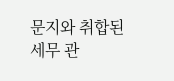문지와 취합된 세무 관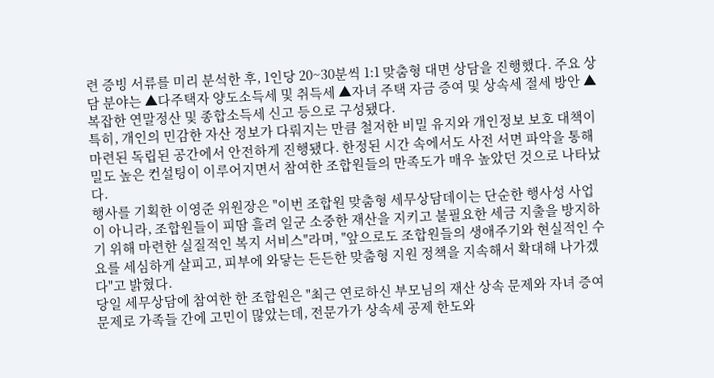련 증빙 서류를 미리 분석한 후, 1인당 20~30분씩 1:1 맞춤형 대면 상담을 진행했다. 주요 상담 분야는 ▲다주택자 양도소득세 및 취득세 ▲자녀 주택 자금 증여 및 상속세 절세 방안 ▲복잡한 연말정산 및 종합소득세 신고 등으로 구성됐다.
특히, 개인의 민감한 자산 정보가 다뤄지는 만큼 철저한 비밀 유지와 개인정보 보호 대책이 마련된 독립된 공간에서 안전하게 진행됐다. 한정된 시간 속에서도 사전 서면 파악을 통해 밀도 높은 컨설팅이 이루어지면서 참여한 조합원들의 만족도가 매우 높았던 것으로 나타났다.
행사를 기획한 이영준 위원장은 "이번 조합원 맞춤형 세무상담데이는 단순한 행사성 사업이 아니라, 조합원들이 피땀 흘려 일군 소중한 재산을 지키고 불필요한 세금 지출을 방지하기 위해 마련한 실질적인 복지 서비스"라며, "앞으로도 조합원들의 생애주기와 현실적인 수요를 세심하게 살피고, 피부에 와닿는 든든한 맞춤형 지원 정책을 지속해서 확대해 나가겠다"고 밝혔다.
당일 세무상담에 참여한 한 조합원은 "최근 연로하신 부모님의 재산 상속 문제와 자녀 증여 문제로 가족들 간에 고민이 많았는데, 전문가가 상속세 공제 한도와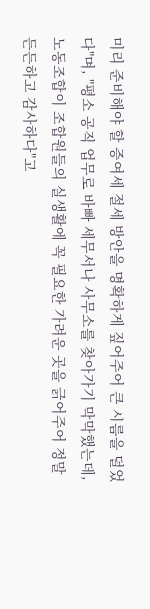미리 준비해야 할 증여세 절세 방안을 명확하게 짚어주어 큰 시름을 덜었다"며, "평소 공직 업무로 바빠 세무서나 사무소를 찾아가기 막막했는데, 노동조합이 조합원들의 실생활에 꼭 필요한 가려운 곳을 긁어주어 정말 든든하고 감사하다"고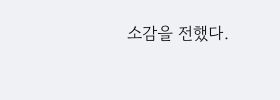소감을 전했다.